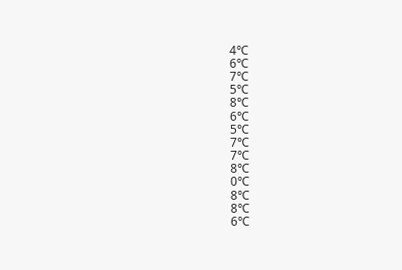4℃
6℃
7℃
5℃
8℃
6℃
5℃
7℃
7℃
8℃
0℃
8℃
8℃
6℃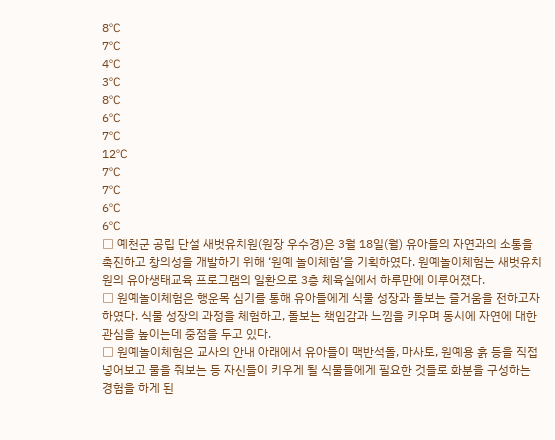8℃
7℃
4℃
3℃
8℃
6℃
7℃
12℃
7℃
7℃
6℃
6℃
□ 예천군 공립 단설 새벗유치원(원장 우수경)은 3월 18일(월) 유아들의 자연과의 소통을 촉진하고 창의성을 개발하기 위해 ‘원예 놀이체험’을 기획하였다. 원예놀이체험는 새벗유치원의 유아생태교육 프로그램의 일환으로 3층 체육실에서 하루만에 이루어졌다.
□ 원예놀이체험은 행운목 심기를 통해 유아들에게 식물 성장과 돌보는 즐거움을 전하고자 하였다. 식물 성장의 과정을 체험하고, 돌보는 책임감과 느낌을 키우며 동시에 자연에 대한 관심을 높이는데 중점을 두고 있다.
□ 원예놀이체험은 교사의 안내 아래에서 유아들이 맥반석돌, 마사토, 원예용 흙 등을 직접 넣어보고 물을 줘보는 등 자신들이 키우게 될 식물들에게 필요한 것들로 화분을 구성하는 경험을 하게 된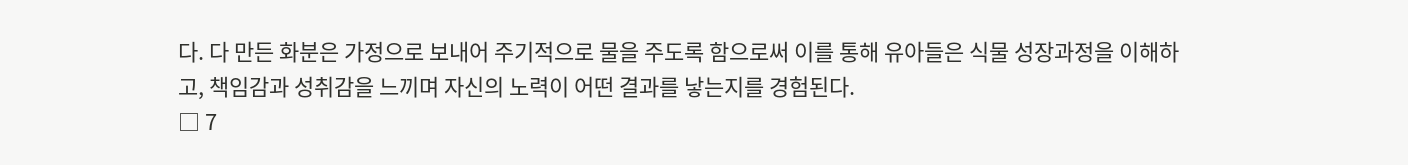다. 다 만든 화분은 가정으로 보내어 주기적으로 물을 주도록 함으로써 이를 통해 유아들은 식물 성장과정을 이해하고, 책임감과 성취감을 느끼며 자신의 노력이 어떤 결과를 낳는지를 경험된다.
□ 7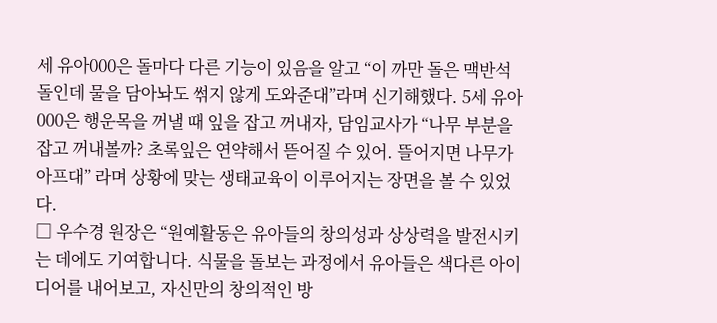세 유아000은 돌마다 다른 기능이 있음을 알고 “이 까만 돌은 맥반석 돌인데 물을 담아놔도 썪지 않게 도와준대”라며 신기해했다. 5세 유아000은 행운목을 꺼낼 때 잎을 잡고 꺼내자, 담임교사가 “나무 부분을 잡고 꺼내볼까? 초록잎은 연약해서 뜯어질 수 있어. 뜰어지면 나무가 아프대” 라며 상황에 맞는 생태교육이 이루어지는 장면을 볼 수 있었다.
□ 우수경 원장은 “원예활동은 유아들의 창의성과 상상력을 발전시키는 데에도 기여합니다. 식물을 돌보는 과정에서 유아들은 색다른 아이디어를 내어보고, 자신만의 창의적인 방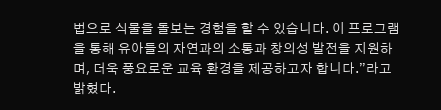법으로 식물을 돌보는 경험을 할 수 있습니다. 이 프로그램을 통해 유아들의 자연과의 소통과 창의성 발전을 지원하며, 더욱 풍요로운 교육 환경을 제공하고자 합니다.”라고 밝혔다.